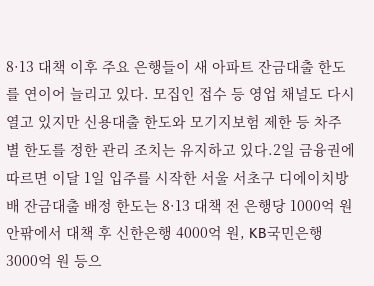8·13 대책 이후 주요 은행들이 새 아파트 잔금대출 한도를 연이어 늘리고 있다. 모집인 접수 등 영업 채널도 다시 열고 있지만 신용대출 한도와 모기지보험 제한 등 차주별 한도를 정한 관리 조치는 유지하고 있다.2일 금융권에 따르면 이달 1일 입주를 시작한 서울 서초구 디에이치방배 잔금대출 배정 한도는 8·13 대책 전 은행당 1000억 원 안팎에서 대책 후 신한은행 4000억 원, KB국민은행 3000억 원 등으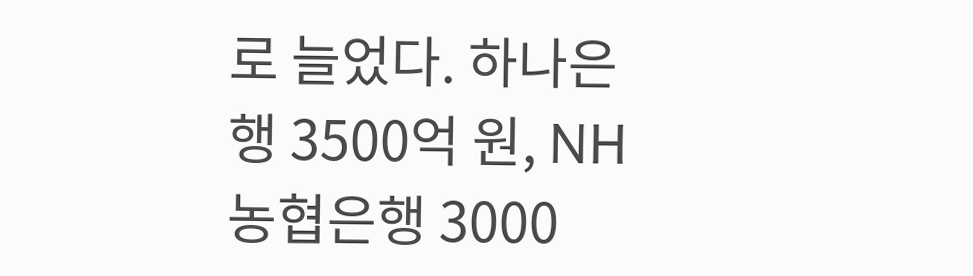로 늘었다. 하나은행 3500억 원, NH농협은행 3000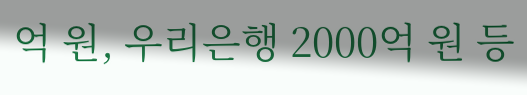억 원, 우리은행 2000억 원 등